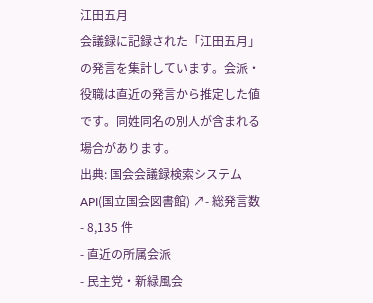江田五月
会議録に記録された「江田五月」の発言を集計しています。会派・役職は直近の発言から推定した値です。同姓同名の別人が含まれる場合があります。
出典: 国会会議録検索システム API(国立国会図書館) ↗- 総発言数
- 8,135 件
- 直近の所属会派
- 民主党・新緑風会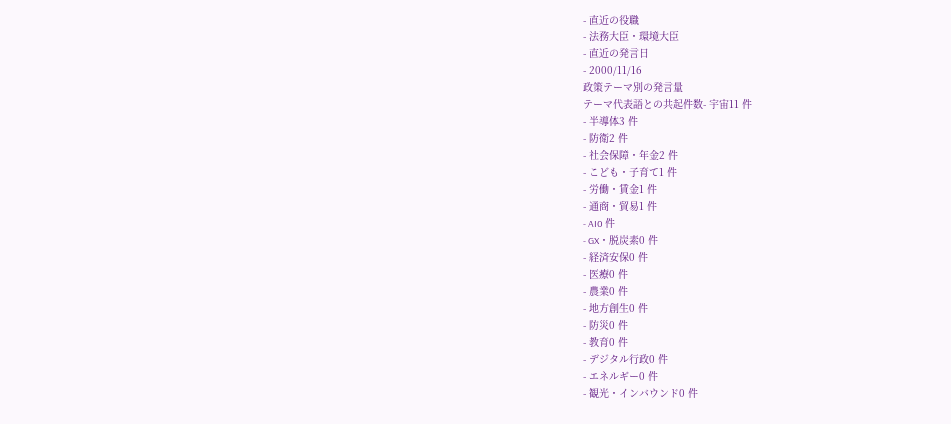- 直近の役職
- 法務大臣・環境大臣
- 直近の発言日
- 2000/11/16
政策テーマ別の発言量
テーマ代表語との共起件数- 宇宙11 件
- 半導体3 件
- 防衛2 件
- 社会保障・年金2 件
- こども・子育て1 件
- 労働・賃金1 件
- 通商・貿易1 件
- AI0 件
- GX・脱炭素0 件
- 経済安保0 件
- 医療0 件
- 農業0 件
- 地方創生0 件
- 防災0 件
- 教育0 件
- デジタル行政0 件
- エネルギー0 件
- 観光・インバウンド0 件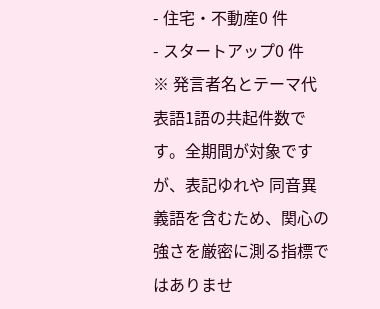- 住宅・不動産0 件
- スタートアップ0 件
※ 発言者名とテーマ代表語1語の共起件数です。全期間が対象ですが、表記ゆれや 同音異義語を含むため、関心の強さを厳密に測る指標ではありませ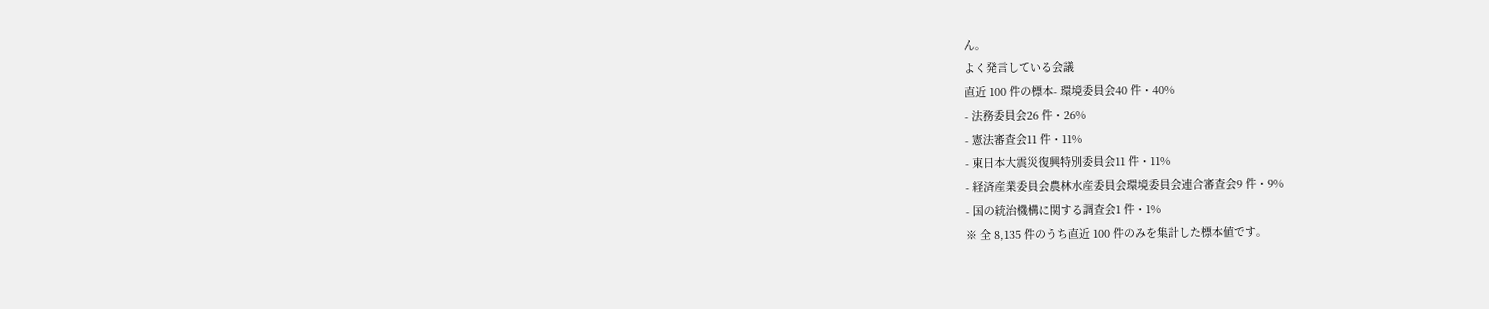ん。
よく発言している会議
直近 100 件の標本- 環境委員会40 件・40%
- 法務委員会26 件・26%
- 憲法審査会11 件・11%
- 東日本大震災復興特別委員会11 件・11%
- 経済産業委員会農林水産委員会環境委員会連合審査会9 件・9%
- 国の統治機構に関する調査会1 件・1%
※ 全 8,135 件のうち直近 100 件のみを集計した標本値です。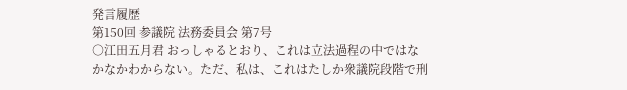発言履歴
第150回 参議院 法務委員会 第7号
○江田五月君 おっしゃるとおり、これは立法過程の中ではなかなかわからない。ただ、私は、これはたしか衆議院段階で刑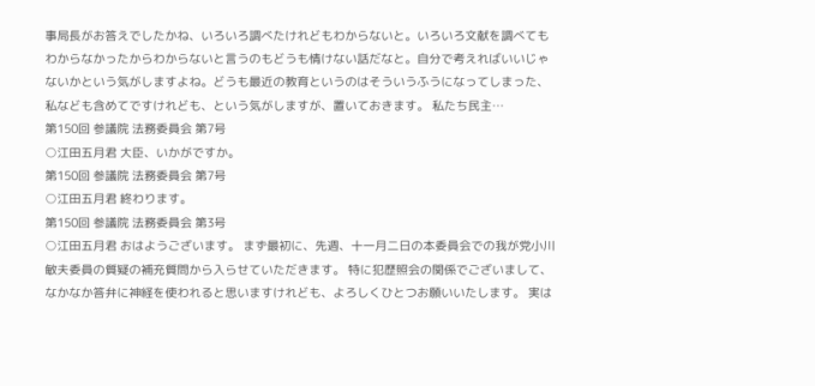事局長がお答えでしたかね、いろいろ調べたけれどもわからないと。いろいろ文献を調べてもわからなかったからわからないと言うのもどうも情けない話だなと。自分で考えればいいじゃないかという気がしますよね。どうも最近の教育というのはそういうふうになってしまった、私なども含めてですけれども、という気がしますが、置いておきます。 私たち民主…
第150回 参議院 法務委員会 第7号
○江田五月君 大臣、いかがですか。
第150回 参議院 法務委員会 第7号
○江田五月君 終わります。
第150回 参議院 法務委員会 第3号
○江田五月君 おはようございます。 まず最初に、先週、十一月二日の本委員会での我が党小川敏夫委員の質疑の補充質問から入らせていただきます。 特に犯歴照会の関係でございまして、なかなか答弁に神経を使われると思いますけれども、よろしくひとつお願いいたします。 実は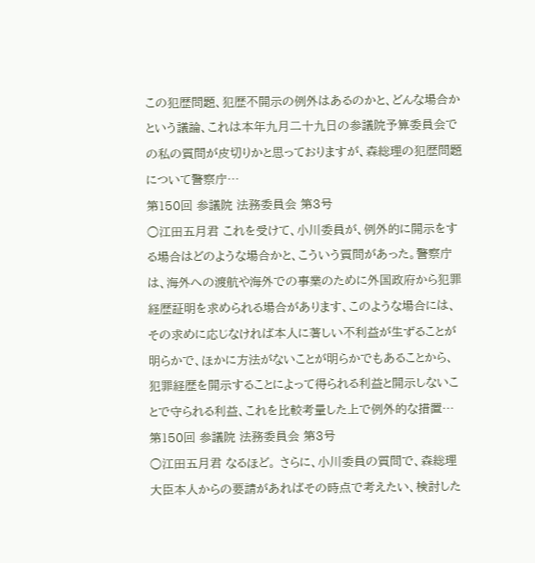この犯歴問題、犯歴不開示の例外はあるのかと、どんな場合かという議論、これは本年九月二十九日の参議院予算委員会での私の質問が皮切りかと思っておりますが、森総理の犯歴問題について警察庁…
第150回 参議院 法務委員会 第3号
○江田五月君 これを受けて、小川委員が、例外的に開示をする場合はどのような場合かと、こういう質問があった。警察庁は、海外への渡航や海外での事業のために外国政府から犯罪経歴証明を求められる場合があります、このような場合には、その求めに応じなければ本人に著しい不利益が生ずることが明らかで、ほかに方法がないことが明らかでもあることから、犯罪経歴を開示することによって得られる利益と開示しないことで守られる利益、これを比較考量した上で例外的な措置…
第150回 参議院 法務委員会 第3号
○江田五月君 なるほど。 さらに、小川委員の質問で、森総理大臣本人からの要請があればその時点で考えたい、検討した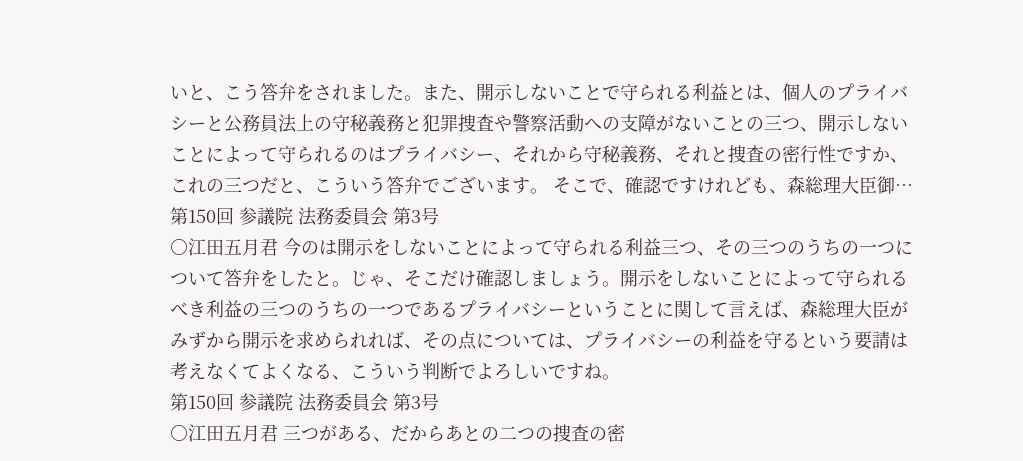いと、こう答弁をされました。また、開示しないことで守られる利益とは、個人のプライバシーと公務員法上の守秘義務と犯罪捜査や警察活動への支障がないことの三つ、開示しないことによって守られるのはプライバシー、それから守秘義務、それと捜査の密行性ですか、これの三つだと、こういう答弁でございます。 そこで、確認ですけれども、森総理大臣御…
第150回 参議院 法務委員会 第3号
○江田五月君 今のは開示をしないことによって守られる利益三つ、その三つのうちの一つについて答弁をしたと。じゃ、そこだけ確認しましょう。開示をしないことによって守られるべき利益の三つのうちの一つであるプライバシーということに関して言えば、森総理大臣がみずから開示を求められれば、その点については、プライバシーの利益を守るという要請は考えなくてよくなる、こういう判断でよろしいですね。
第150回 参議院 法務委員会 第3号
○江田五月君 三つがある、だからあとの二つの捜査の密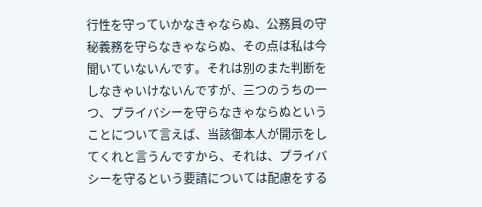行性を守っていかなきゃならぬ、公務員の守秘義務を守らなきゃならぬ、その点は私は今聞いていないんです。それは別のまた判断をしなきゃいけないんですが、三つのうちの一つ、プライバシーを守らなきゃならぬということについて言えば、当該御本人が開示をしてくれと言うんですから、それは、プライバシーを守るという要請については配慮をする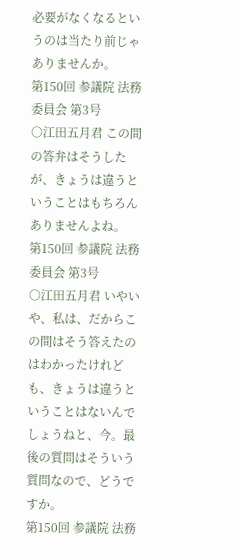必要がなくなるというのは当たり前じゃありませんか。
第150回 参議院 法務委員会 第3号
○江田五月君 この間の答弁はそうしたが、きょうは違うということはもちろんありませんよね。
第150回 参議院 法務委員会 第3号
○江田五月君 いやいや、私は、だからこの間はそう答えたのはわかったけれども、きょうは違うということはないんでしょうねと、今。最後の質問はそういう質問なので、どうですか。
第150回 参議院 法務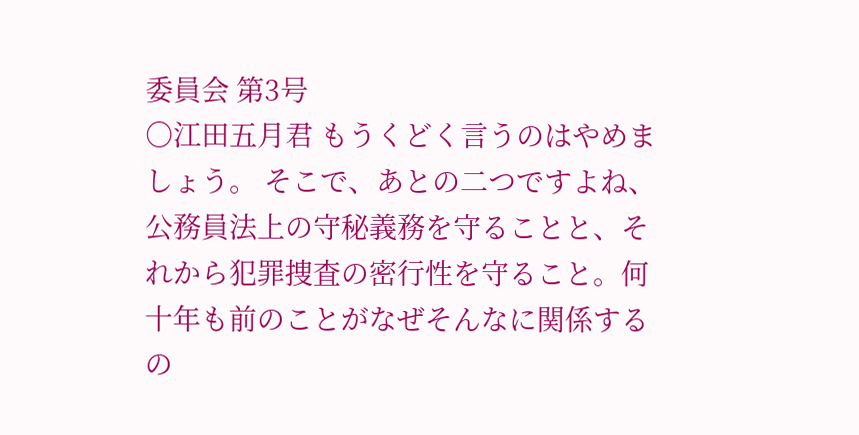委員会 第3号
○江田五月君 もうくどく言うのはやめましょう。 そこで、あとの二つですよね、公務員法上の守秘義務を守ることと、それから犯罪捜査の密行性を守ること。何十年も前のことがなぜそんなに関係するの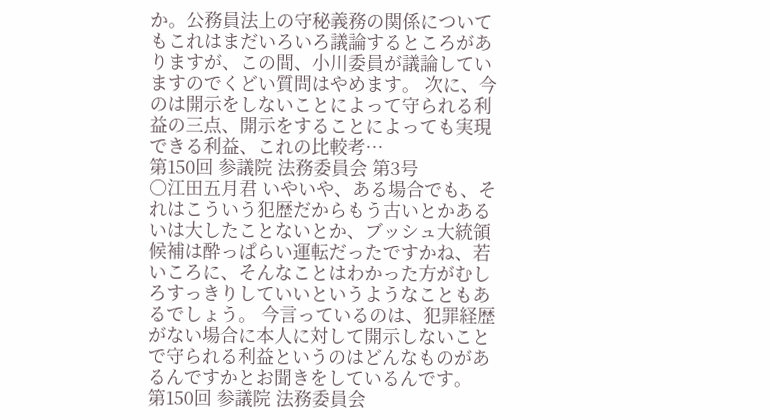か。公務員法上の守秘義務の関係についてもこれはまだいろいろ議論するところがありますが、この間、小川委員が議論していますのでくどい質問はやめます。 次に、今のは開示をしないことによって守られる利益の三点、開示をすることによっても実現できる利益、これの比較考…
第150回 参議院 法務委員会 第3号
○江田五月君 いやいや、ある場合でも、それはこういう犯歴だからもう古いとかあるいは大したことないとか、ブッシュ大統領候補は酔っぱらい運転だったですかね、若いころに、そんなことはわかった方がむしろすっきりしていいというようなこともあるでしょう。 今言っているのは、犯罪経歴がない場合に本人に対して開示しないことで守られる利益というのはどんなものがあるんですかとお聞きをしているんです。
第150回 参議院 法務委員会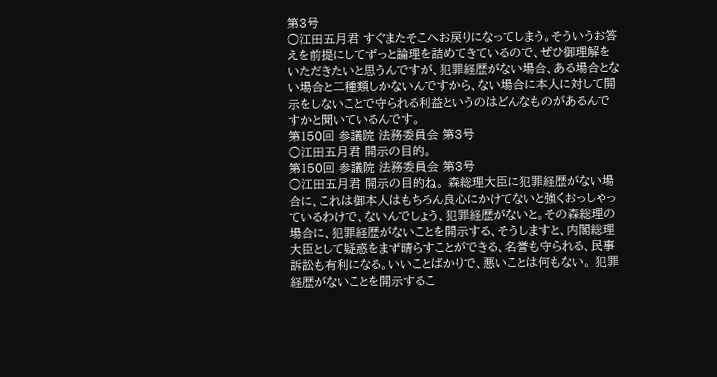第3号
○江田五月君 すぐまたそこへお戻りになってしまう。そういうお答えを前提にしてずっと論理を詰めてきているので、ぜひ御理解をいただきたいと思うんですが、犯罪経歴がない場合、ある場合とない場合と二種類しかないんですから、ない場合に本人に対して開示をしないことで守られる利益というのはどんなものがあるんですかと聞いているんです。
第150回 参議院 法務委員会 第3号
○江田五月君 開示の目的。
第150回 参議院 法務委員会 第3号
○江田五月君 開示の目的ね。 森総理大臣に犯罪経歴がない場合に、これは御本人はもちろん良心にかけてないと強くおっしゃっているわけで、ないんでしょう、犯罪経歴がないと。その森総理の場合に、犯罪経歴がないことを開示する、そうしますと、内閣総理大臣として疑惑をまず晴らすことができる、名誉も守られる、民事訴訟も有利になる。いいことばかりで、悪いことは何もない。 犯罪経歴がないことを開示するこ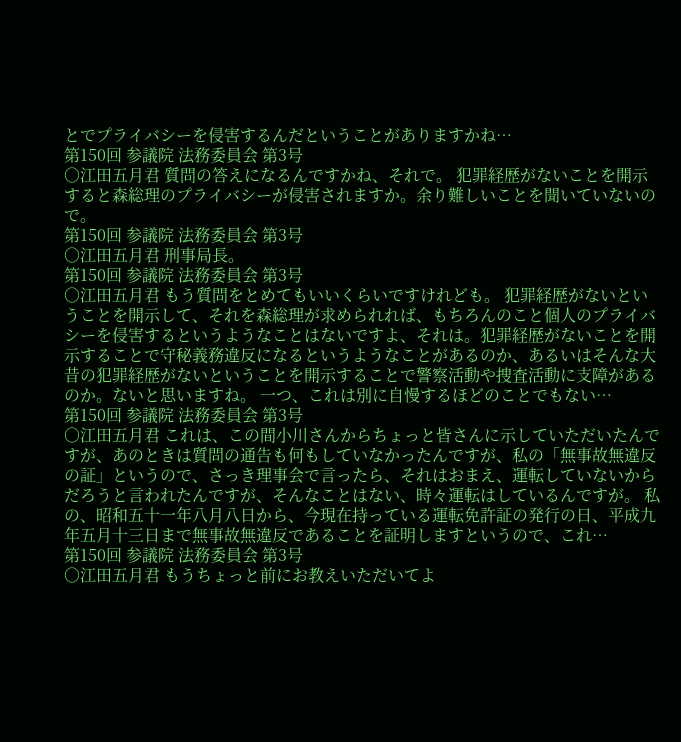とでプライバシーを侵害するんだということがありますかね…
第150回 参議院 法務委員会 第3号
○江田五月君 質問の答えになるんですかね、それで。 犯罪経歴がないことを開示すると森総理のプライバシーが侵害されますか。余り難しいことを聞いていないので。
第150回 参議院 法務委員会 第3号
○江田五月君 刑事局長。
第150回 参議院 法務委員会 第3号
○江田五月君 もう質問をとめてもいいくらいですけれども。 犯罪経歴がないということを開示して、それを森総理が求められれば、もちろんのこと個人のプライバシーを侵害するというようなことはないですよ、それは。犯罪経歴がないことを開示することで守秘義務違反になるというようなことがあるのか、あるいはそんな大昔の犯罪経歴がないということを開示することで警察活動や捜査活動に支障があるのか。ないと思いますね。 一つ、これは別に自慢するほどのことでもない…
第150回 参議院 法務委員会 第3号
○江田五月君 これは、この間小川さんからちょっと皆さんに示していただいたんですが、あのときは質問の通告も何もしていなかったんですが、私の「無事故無違反の証」というので、さっき理事会で言ったら、それはおまえ、運転していないからだろうと言われたんですが、そんなことはない、時々運転はしているんですが。 私の、昭和五十一年八月八日から、今現在持っている運転免許証の発行の日、平成九年五月十三日まで無事故無違反であることを証明しますというので、これ…
第150回 参議院 法務委員会 第3号
○江田五月君 もうちょっと前にお教えいただいてよ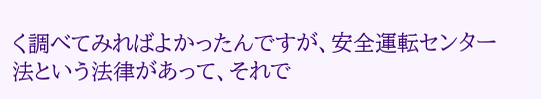く調べてみればよかったんですが、安全運転センター法という法律があって、それで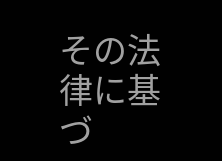その法律に基づ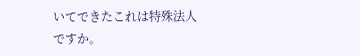いてできたこれは特殊法人ですか。